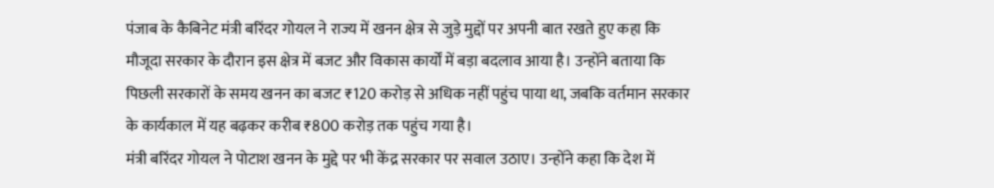पंजाब के कैबिनेट मंत्री बरिंदर गोयल ने राज्य में खनन क्षेत्र से जुड़े मुद्दों पर अपनी बात रखते हुए कहा कि मौजूदा सरकार के दौरान इस क्षेत्र में बजट और विकास कार्यों में बड़ा बदलाव आया है। उन्होंने बताया कि पिछली सरकारों के समय खनन का बजट ₹120 करोड़ से अधिक नहीं पहुंच पाया था, जबकि वर्तमान सरकार के कार्यकाल में यह बढ़कर करीब ₹800 करोड़ तक पहुंच गया है।
मंत्री बरिंदर गोयल ने पोटाश खनन के मुद्दे पर भी केंद्र सरकार पर सवाल उठाए। उन्होंने कहा कि देश में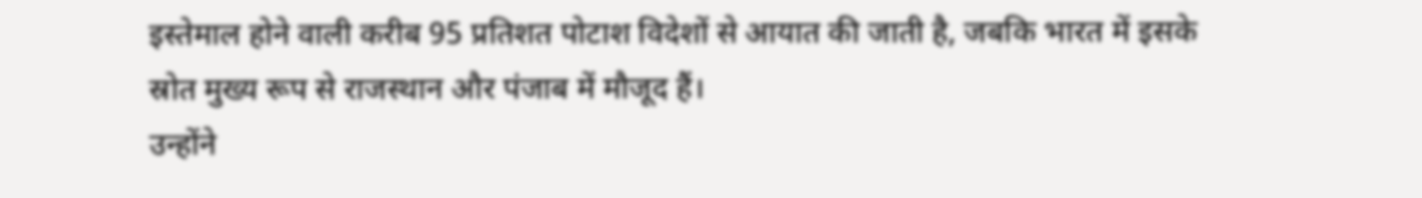इस्तेमाल होने वाली करीब 95 प्रतिशत पोटाश विदेशों से आयात की जाती है, जबकि भारत में इसके स्रोत मुख्य रूप से राजस्थान और पंजाब में मौजूद हैं।
उन्होंने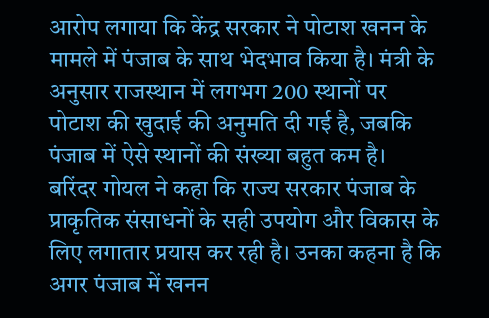आरोप लगाया कि केंद्र सरकार ने पोटाश खनन के मामले में पंजाब के साथ भेदभाव किया है। मंत्री के अनुसार राजस्थान में लगभग 200 स्थानों पर पोटाश की खुदाई की अनुमति दी गई है, जबकि पंजाब में ऐसे स्थानों की संख्या बहुत कम है।
बरिंदर गोयल ने कहा कि राज्य सरकार पंजाब के प्राकृतिक संसाधनों के सही उपयोग और विकास के लिए लगातार प्रयास कर रही है। उनका कहना है कि अगर पंजाब में खनन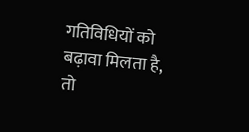गतिविधियों को बढ़ावा मिलता है, तो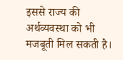इससे राज्य की अर्थव्यवस्था को भी मजबूती मिल सकती है।